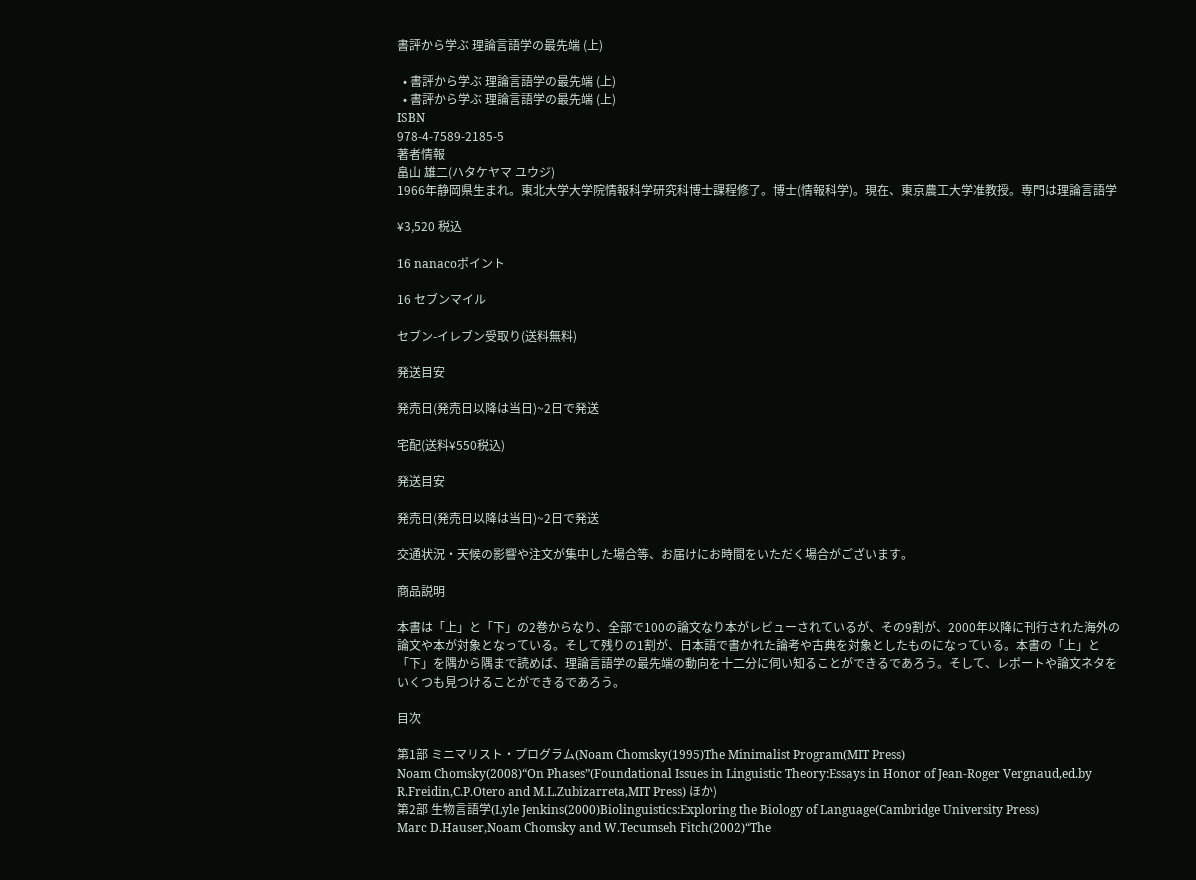書評から学ぶ 理論言語学の最先端 (上)

  • 書評から学ぶ 理論言語学の最先端 (上)
  • 書評から学ぶ 理論言語学の最先端 (上)
ISBN
978-4-7589-2185-5
著者情報
畠山 雄二(ハタケヤマ ユウジ)
1966年静岡県生まれ。東北大学大学院情報科学研究科博士課程修了。博士(情報科学)。現在、東京農工大学准教授。専門は理論言語学

¥3,520 税込

16 nanacoポイント

16 セブンマイル

セブン-イレブン受取り(送料無料)

発送目安

発売日(発売日以降は当日)~2日で発送

宅配(送料¥550税込)

発送目安

発売日(発売日以降は当日)~2日で発送

交通状況・天候の影響や注文が集中した場合等、お届けにお時間をいただく場合がございます。

商品説明

本書は「上」と「下」の2巻からなり、全部で100の論文なり本がレビューされているが、その9割が、2000年以降に刊行された海外の論文や本が対象となっている。そして残りの1割が、日本語で書かれた論考や古典を対象としたものになっている。本書の「上」と「下」を隅から隅まで読めば、理論言語学の最先端の動向を十二分に伺い知ることができるであろう。そして、レポートや論文ネタをいくつも見つけることができるであろう。

目次

第1部 ミニマリスト・プログラム(Noam Chomsky(1995)The Minimalist Program(MIT Press)
Noam Chomsky(2008)“On Phases”(Foundational Issues in Linguistic Theory:Essays in Honor of Jean‐Roger Vergnaud,ed.by R.Freidin,C.P.Otero and M.L.Zubizarreta,MIT Press) ほか)
第2部 生物言語学(Lyle Jenkins(2000)Biolinguistics:Exploring the Biology of Language(Cambridge University Press)
Marc D.Hauser,Noam Chomsky and W.Tecumseh Fitch(2002)“The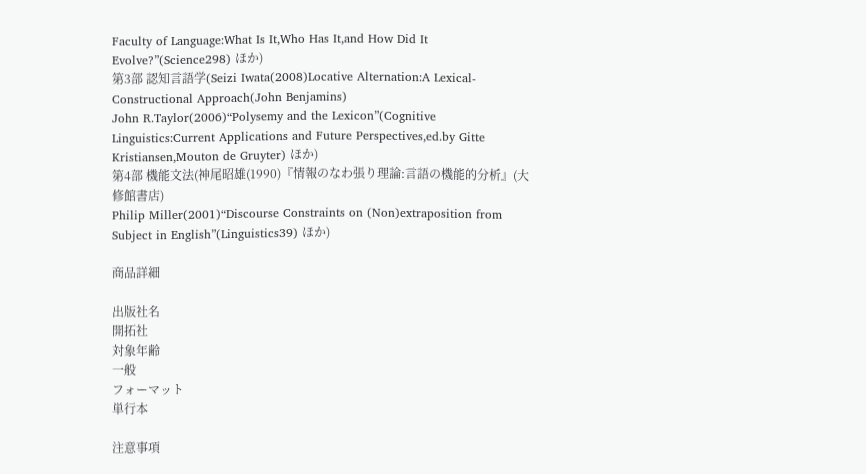Faculty of Language:What Is It,Who Has It,and How Did It Evolve?”(Science298) ほか)
第3部 認知言語学(Seizi Iwata(2008)Locative Alternation:A Lexical‐Constructional Approach(John Benjamins)
John R.Taylor(2006)“Polysemy and the Lexicon”(Cognitive Linguistics:Current Applications and Future Perspectives,ed.by Gitte Kristiansen,Mouton de Gruyter) ほか)
第4部 機能文法(神尾昭雄(1990)『情報のなわ張り理論:言語の機能的分析』(大修館書店)
Philip Miller(2001)“Discourse Constraints on (Non)extraposition from Subject in English”(Linguistics39) ほか)

商品詳細

出版社名
開拓社
対象年齢
一般
フォーマット
単行本

注意事項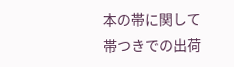本の帯に関して
帯つきでの出荷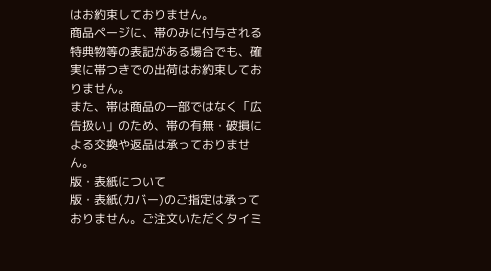はお約束しておりません。
商品ページに、帯のみに付与される特典物等の表記がある場合でも、確実に帯つきでの出荷はお約束しておりません。
また、帯は商品の一部ではなく「広告扱い」のため、帯の有無・破損による交換や返品は承っておりません。
版・表紙について
版・表紙(カバー)のご指定は承っておりません。ご注文いただくタイミ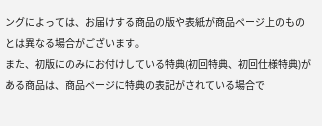ングによっては、お届けする商品の版や表紙が商品ページ上のものとは異なる場合がございます。
また、初版にのみにお付けしている特典(初回特典、初回仕様特典)がある商品は、商品ページに特典の表記がされている場合で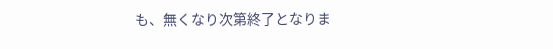も、無くなり次第終了となりま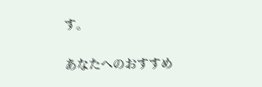す。

あなたへのおすすめ